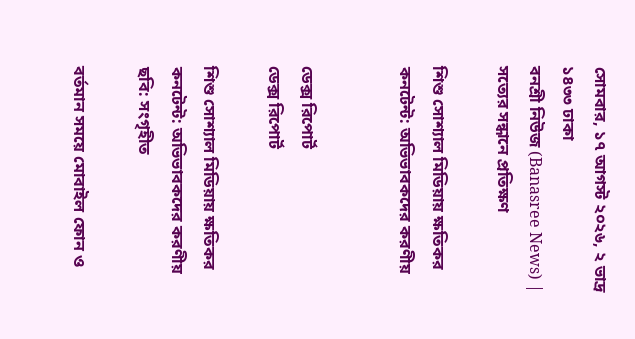সোমবার, ১৭ আগস্ট ২০২৬, ২ ভাদ্র ১৪৩৩ ঢাকা
বনশ্রী নিউজ (Banasree News) | সত্যের সন্ধানে প্রতিক্ষণ

শিশু সোশ্যাল মিডিয়ায় ক্ষতিকর কনটেন্ট: অভিভাবকদের করণীয়


ডেক্স রিপোর্ট
ডেক্স রিপোর্ট

শিশু সোশ্যাল মিডিয়ায় ক্ষতিকর কনটেন্ট: অভিভাবকদের করণীয়
ছবি: সংগৃহীত

বর্তমান সময়ে মোবাইল ফোন ও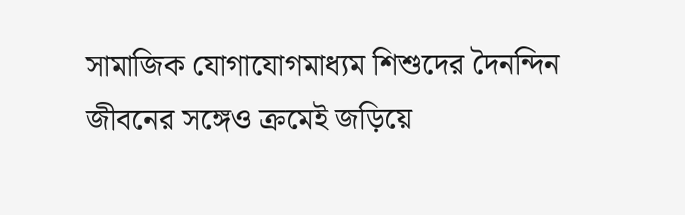সামাজিক যোগাযোগমাধ্যম শিশুদের দৈনন্দিন জীবনের সঙ্গেও ক্রমেই জড়িয়ে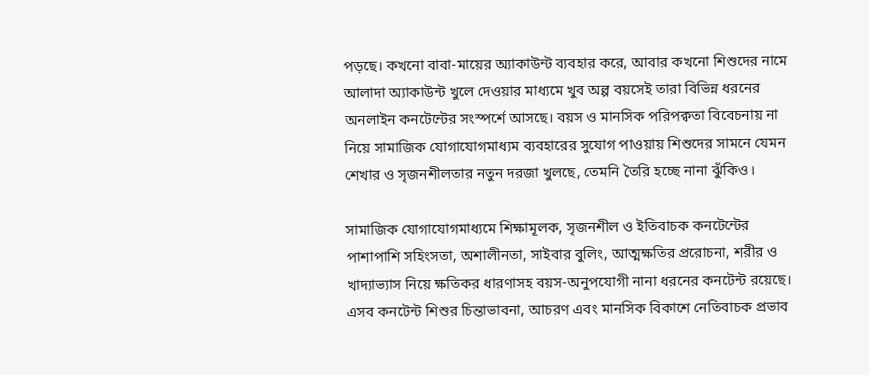পড়ছে। কখনো বাবা-মায়ের অ্যাকাউন্ট ব্যবহার করে, আবার কখনো শিশুদের নামে আলাদা অ্যাকাউন্ট খুলে দেওয়ার মাধ্যমে খুব অল্প বয়সেই তারা বিভিন্ন ধরনের অনলাইন কনটেন্টের সংস্পর্শে আসছে। বয়স ও মানসিক পরিপক্বতা বিবেচনায় না নিয়ে সামাজিক যোগাযোগমাধ্যম ব্যবহারের সুযোগ পাওয়ায় শিশুদের সামনে যেমন শেখার ও সৃজনশীলতার নতুন দরজা খুলছে, তেমনি তৈরি হচ্ছে নানা ঝুঁকিও।

সামাজিক যোগাযোগমাধ্যমে শিক্ষামূলক, সৃজনশীল ও ইতিবাচক কনটেন্টের পাশাপাশি সহিংসতা, অশালীনতা, সাইবার বুলিং, আত্মক্ষতির প্ররোচনা, শরীর ও খাদ্যাভ্যাস নিয়ে ক্ষতিকর ধারণাসহ বয়স-অনুপযোগী নানা ধরনের কনটেন্ট রয়েছে। এসব কনটেন্ট শিশুর চিন্তাভাবনা, আচরণ এবং মানসিক বিকাশে নেতিবাচক প্রভাব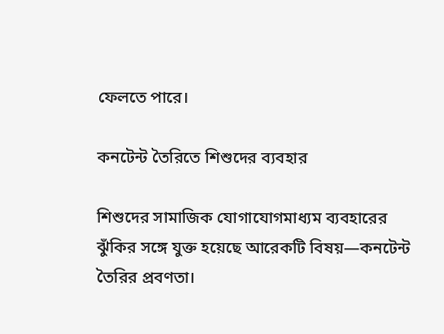ফেলতে পারে।

কনটেন্ট তৈরিতে শিশুদের ব্যবহার

শিশুদের সামাজিক যোগাযোগমাধ্যম ব্যবহারের ঝুঁকির সঙ্গে যুক্ত হয়েছে আরেকটি বিষয়—কনটেন্ট তৈরির প্রবণতা।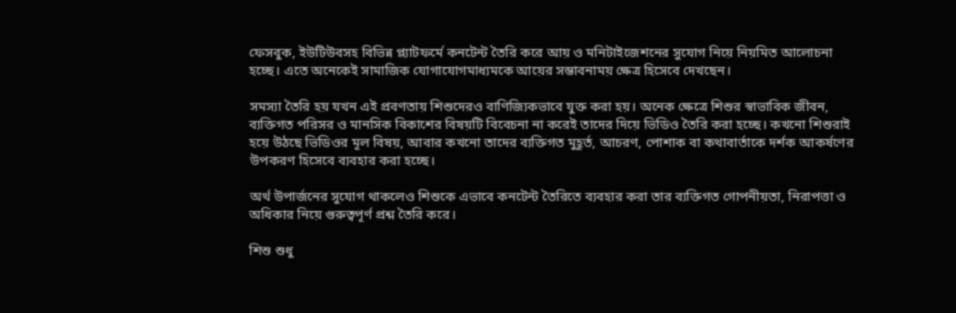ফেসবুক, ইউটিউবসহ বিভিন্ন প্ল্যাটফর্মে কনটেন্ট তৈরি করে আয় ও মনিটাইজেশনের সুযোগ নিয়ে নিয়মিত আলোচনা হচ্ছে। এতে অনেকেই সামাজিক যোগাযোগমাধ্যমকে আয়ের সম্ভাবনাময় ক্ষেত্র হিসেবে দেখছেন।

সমস্যা তৈরি হয় যখন এই প্রবণতায় শিশুদেরও বাণিজ্যিকভাবে যুক্ত করা হয়। অনেক ক্ষেত্রে শিশুর স্বাভাবিক জীবন, ব্যক্তিগত পরিসর ও মানসিক বিকাশের বিষয়টি বিবেচনা না করেই তাদের দিয়ে ভিডিও তৈরি করা হচ্ছে। কখনো শিশুরাই হয়ে উঠছে ভিডিওর মূল বিষয়, আবার কখনো তাদের ব্যক্তিগত মুহূর্ত, আচরণ, পোশাক বা কথাবার্তাকে দর্শক আকর্ষণের উপকরণ হিসেবে ব্যবহার করা হচ্ছে।

অর্থ উপার্জনের সুযোগ থাকলেও শিশুকে এভাবে কনটেন্ট তৈরিতে ব্যবহার করা তার ব্যক্তিগত গোপনীয়তা, নিরাপত্তা ও অধিকার নিয়ে গুরুত্বপূর্ণ প্রশ্ন তৈরি করে।

শিশু শুধু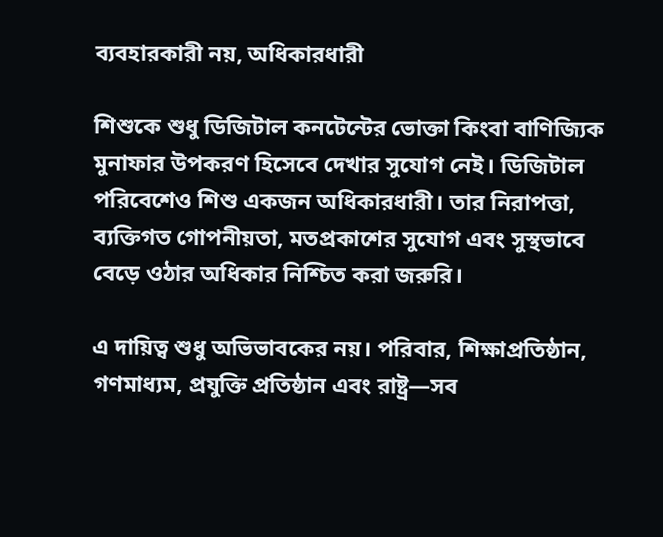ব্যবহারকারী নয়, অধিকারধারী

শিশুকে শুধু ডিজিটাল কনটেন্টের ভোক্তা কিংবা বাণিজ্যিক মুনাফার উপকরণ হিসেবে দেখার সুযোগ নেই। ডিজিটাল পরিবেশেও শিশু একজন অধিকারধারী। তার নিরাপত্তা, ব্যক্তিগত গোপনীয়তা, মতপ্রকাশের সুযোগ এবং সুস্থভাবে বেড়ে ওঠার অধিকার নিশ্চিত করা জরুরি।

এ দায়িত্ব শুধু অভিভাবকের নয়। পরিবার, শিক্ষাপ্রতিষ্ঠান, গণমাধ্যম, প্রযুক্তি প্রতিষ্ঠান এবং রাষ্ট্র—সব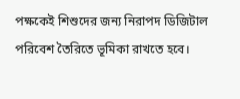পক্ষকেই শিশুদের জন্য নিরাপদ ডিজিটাল পরিবেশ তৈরিতে ভূমিকা রাখতে হবে।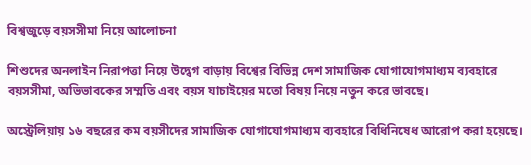বিশ্বজুড়ে বয়সসীমা নিয়ে আলোচনা

শিশুদের অনলাইন নিরাপত্তা নিয়ে উদ্বেগ বাড়ায় বিশ্বের বিভিন্ন দেশ সামাজিক যোগাযোগমাধ্যম ব্যবহারে বয়সসীমা, অভিভাবকের সম্মতি এবং বয়স যাচাইয়ের মতো বিষয় নিয়ে নতুন করে ভাবছে।

অস্ট্রেলিয়ায় ১৬ বছরের কম বয়সীদের সামাজিক যোগাযোগমাধ্যম ব্যবহারে বিধিনিষেধ আরোপ করা হয়েছে।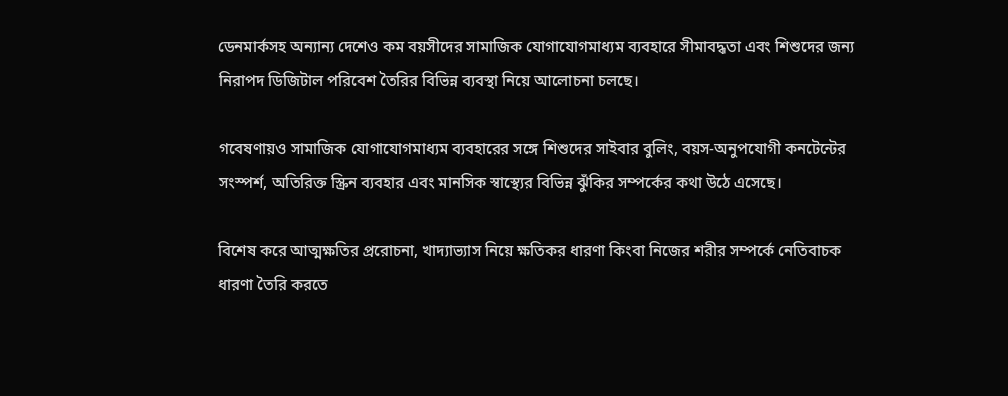ডেনমার্কসহ অন্যান্য দেশেও কম বয়সীদের সামাজিক যোগাযোগমাধ্যম ব্যবহারে সীমাবদ্ধতা এবং শিশুদের জন্য নিরাপদ ডিজিটাল পরিবেশ তৈরির বিভিন্ন ব্যবস্থা নিয়ে আলোচনা চলছে।

গবেষণায়ও সামাজিক যোগাযোগমাধ্যম ব্যবহারের সঙ্গে শিশুদের সাইবার বুলিং, বয়স-অনুপযোগী কনটেন্টের সংস্পর্শ, অতিরিক্ত স্ক্রিন ব্যবহার এবং মানসিক স্বাস্থ্যের বিভিন্ন ঝুঁকির সম্পর্কের কথা উঠে এসেছে।

বিশেষ করে আত্মক্ষতির প্ররোচনা, খাদ্যাভ্যাস নিয়ে ক্ষতিকর ধারণা কিংবা নিজের শরীর সম্পর্কে নেতিবাচক ধারণা তৈরি করতে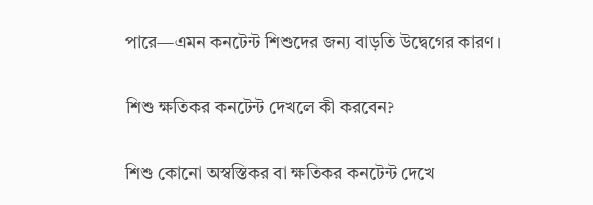পারে—এমন কনটেন্ট শিশুদের জন্য বাড়তি উদ্বেগের কারণ।

শিশু ক্ষতিকর কনটেন্ট দেখলে কী করবেন?

শিশু কোনো অস্বস্তিকর বা ক্ষতিকর কনটেন্ট দেখে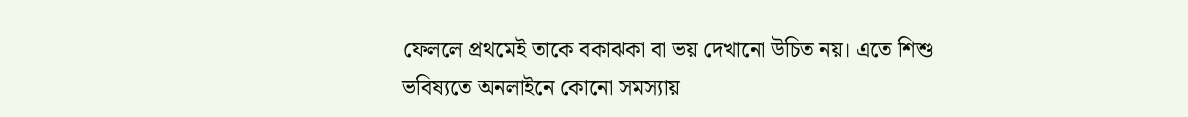ফেললে প্রথমেই তাকে বকাঝকা বা ভয় দেখানো উচিত নয়। এতে শিশু ভবিষ্যতে অনলাইনে কোনো সমস্যায়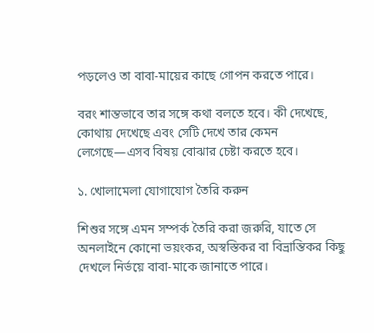পড়লেও তা বাবা-মায়ের কাছে গোপন করতে পারে।

বরং শান্তভাবে তার সঙ্গে কথা বলতে হবে। কী দেখেছে, কোথায় দেখেছে এবং সেটি দেখে তার কেমন লেগেছে—এসব বিষয় বোঝার চেষ্টা করতে হবে।

১. খোলামেলা যোগাযোগ তৈরি করুন

শিশুর সঙ্গে এমন সম্পর্ক তৈরি করা জরুরি, যাতে সে অনলাইনে কোনো ভয়ংকর, অস্বস্তিকর বা বিভ্রান্তিকর কিছু দেখলে নির্ভয়ে বাবা-মাকে জানাতে পারে।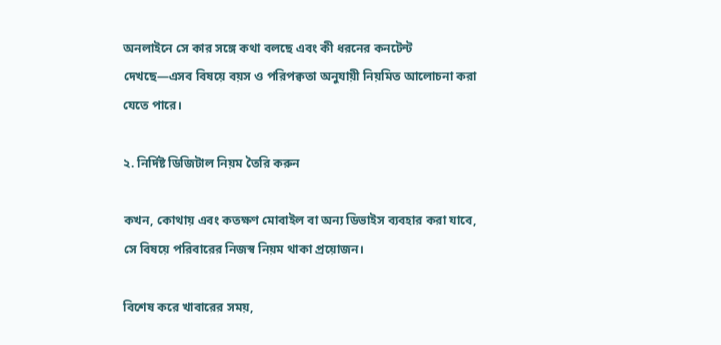অনলাইনে সে কার সঙ্গে কথা বলছে এবং কী ধরনের কনটেন্ট দেখছে—এসব বিষয়ে বয়স ও পরিপক্বতা অনুযায়ী নিয়মিত আলোচনা করা যেতে পারে।

২. নির্দিষ্ট ডিজিটাল নিয়ম তৈরি করুন

কখন, কোথায় এবং কতক্ষণ মোবাইল বা অন্য ডিভাইস ব্যবহার করা যাবে, সে বিষয়ে পরিবারের নিজস্ব নিয়ম থাকা প্রয়োজন।

বিশেষ করে খাবারের সময়,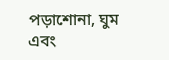পড়াশোনা, ঘুম এবং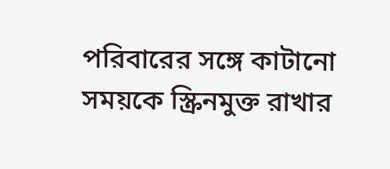পরিবারের সঙ্গে কাটানো সময়কে স্ক্রিনমুক্ত রাখার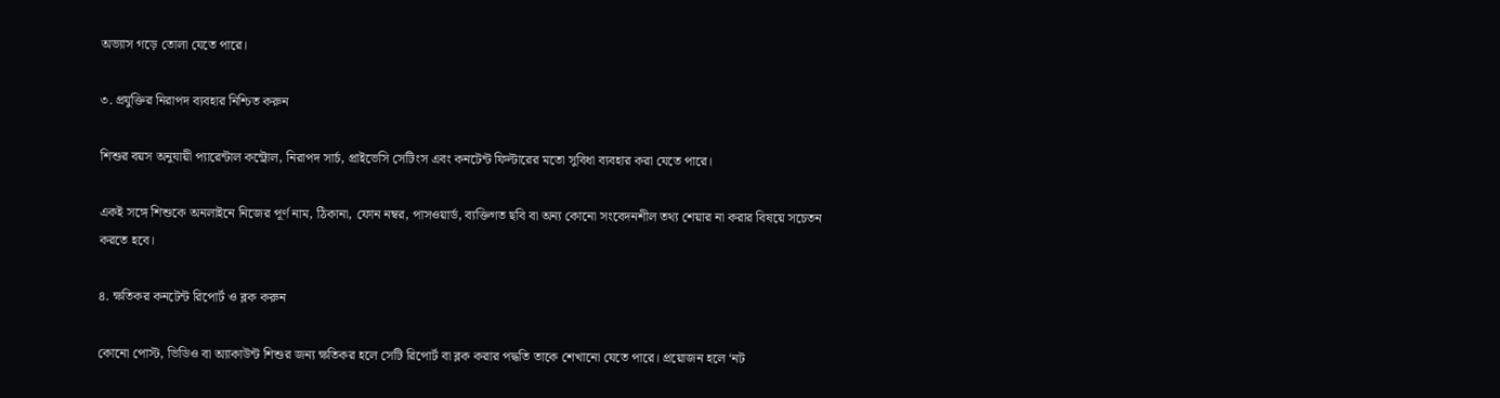অভ্যাস গড়ে তোলা যেতে পারে।

৩. প্রযুক্তির নিরাপদ ব্যবহার নিশ্চিত করুন

শিশুর বয়স অনুযায়ী প্যারেন্টাল কন্ট্রোল, নিরাপদ সার্চ, প্রাইভেসি সেটিংস এবং কনটেন্ট ফিল্টারের মতো সুবিধা ব্যবহার করা যেতে পারে।

একই সঙ্গে শিশুকে অনলাইনে নিজের পূর্ণ নাম, ঠিকানা, ফোন নম্বর, পাসওয়ার্ড, ব্যক্তিগত ছবি বা অন্য কোনো সংবেদনশীল তথ্য শেয়ার না করার বিষয়ে সচেতন করতে হবে।

৪. ক্ষতিকর কনটেন্ট রিপোর্ট ও ব্লক করুন

কোনো পোস্ট, ভিডিও বা অ্যাকাউন্ট শিশুর জন্য ক্ষতিকর হলে সেটি রিপোর্ট বা ব্লক করার পদ্ধতি তাকে শেখানো যেতে পারে। প্রয়োজন হলে ‘নট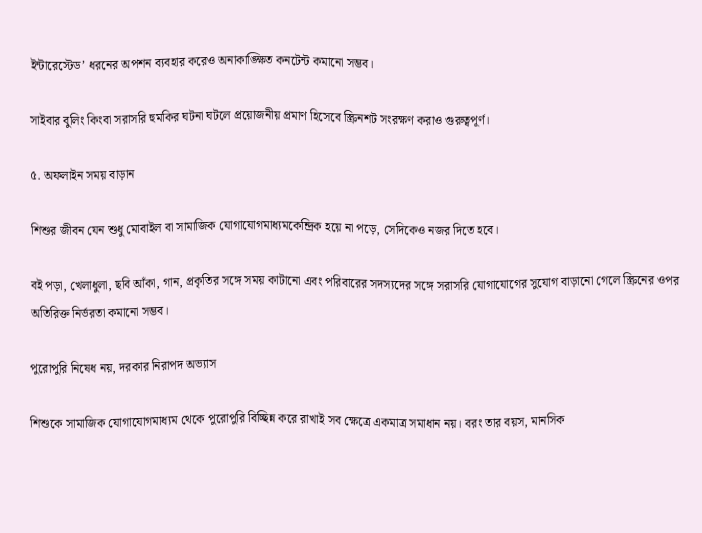ইন্টারেস্টেড’ ধরনের অপশন ব্যবহার করেও অনাকাঙ্ক্ষিত কনটেন্ট কমানো সম্ভব।

সাইবার বুলিং কিংবা সরাসরি হুমকির ঘটনা ঘটলে প্রয়োজনীয় প্রমাণ হিসেবে স্ক্রিনশট সংরক্ষণ করাও গুরুত্বপূর্ণ।

৫. অফলাইন সময় বাড়ান

শিশুর জীবন যেন শুধু মোবাইল বা সামাজিক যোগাযোগমাধ্যমকেন্দ্রিক হয়ে না পড়ে, সেদিকেও নজর দিতে হবে।

বই পড়া, খেলাধুলা, ছবি আঁকা, গান, প্রকৃতির সঙ্গে সময় কাটানো এবং পরিবারের সদস্যদের সঙ্গে সরাসরি যোগাযোগের সুযোগ বাড়ানো গেলে স্ক্রিনের ওপর অতিরিক্ত নির্ভরতা কমানো সম্ভব।

পুরোপুরি নিষেধ নয়, দরকার নিরাপদ অভ্যাস

শিশুকে সামাজিক যোগাযোগমাধ্যম থেকে পুরোপুরি বিচ্ছিন্ন করে রাখাই সব ক্ষেত্রে একমাত্র সমাধান নয়। বরং তার বয়স, মানসিক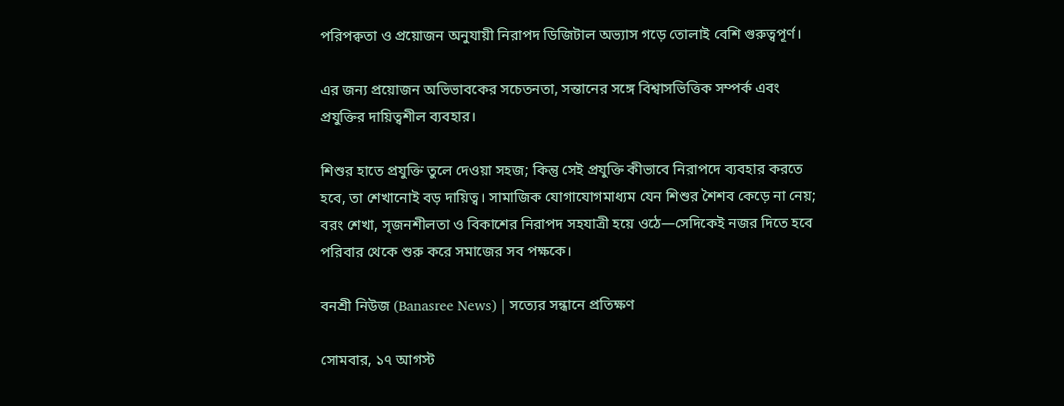পরিপক্বতা ও প্রয়োজন অনুযায়ী নিরাপদ ডিজিটাল অভ্যাস গড়ে তোলাই বেশি গুরুত্বপূর্ণ।

এর জন্য প্রয়োজন অভিভাবকের সচেতনতা, সন্তানের সঙ্গে বিশ্বাসভিত্তিক সম্পর্ক এবং প্রযুক্তির দায়িত্বশীল ব্যবহার।

শিশুর হাতে প্রযুক্তি তুলে দেওয়া সহজ; কিন্তু সেই প্রযুক্তি কীভাবে নিরাপদে ব্যবহার করতে হবে, তা শেখানোই বড় দায়িত্ব। সামাজিক যোগাযোগমাধ্যম যেন শিশুর শৈশব কেড়ে না নেয়; বরং শেখা, সৃজনশীলতা ও বিকাশের নিরাপদ সহযাত্রী হয়ে ওঠে—সেদিকেই নজর দিতে হবে পরিবার থেকে শুরু করে সমাজের সব পক্ষকে।

বনশ্রী নিউজ (Banasree News) | সত্যের সন্ধানে প্রতিক্ষণ

সোমবার, ১৭ আগস্ট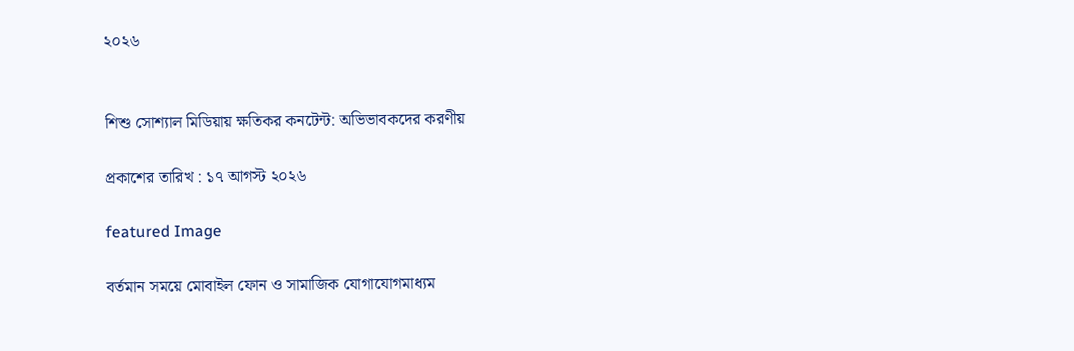২০২৬


শিশু সোশ্যাল মিডিয়ায় ক্ষতিকর কনটেন্ট: অভিভাবকদের করণীয়

প্রকাশের তারিখ : ১৭ আগস্ট ২০২৬

featured Image

বর্তমান সময়ে মোবাইল ফোন ও সামাজিক যোগাযোগমাধ্যম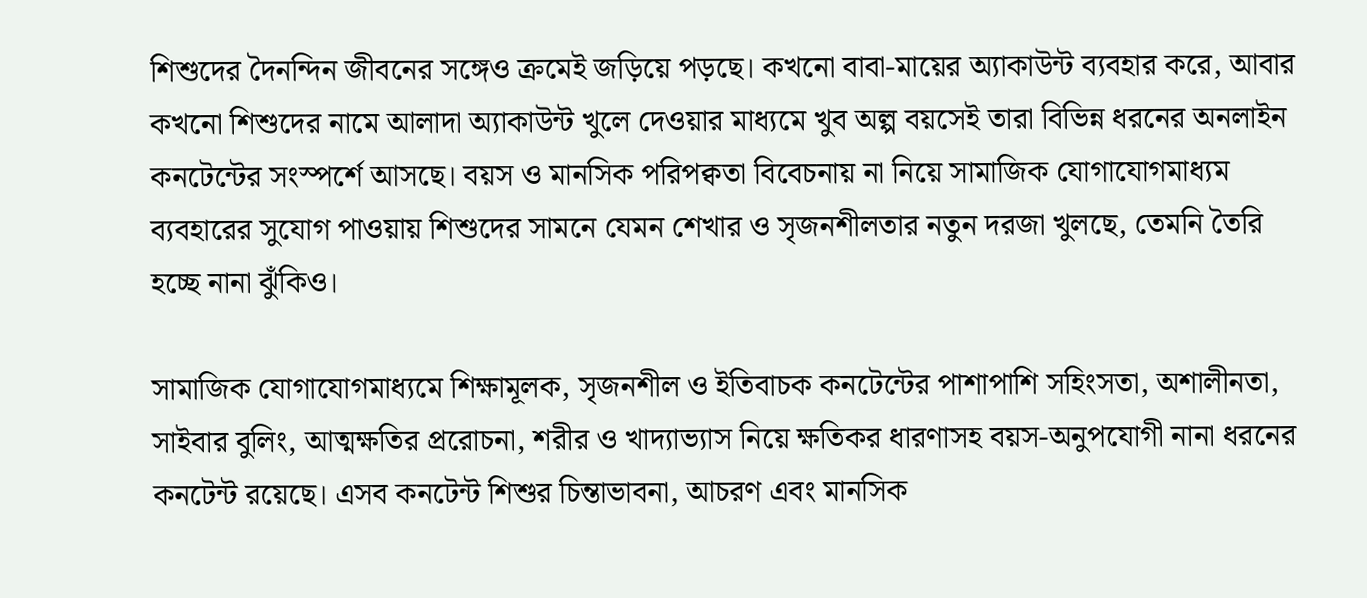শিশুদের দৈনন্দিন জীবনের সঙ্গেও ক্রমেই জড়িয়ে পড়ছে। কখনো বাবা-মায়ের অ্যাকাউন্ট ব্যবহার করে, আবার কখনো শিশুদের নামে আলাদা অ্যাকাউন্ট খুলে দেওয়ার মাধ্যমে খুব অল্প বয়সেই তারা বিভিন্ন ধরনের অনলাইন কনটেন্টের সংস্পর্শে আসছে। বয়স ও মানসিক পরিপক্বতা বিবেচনায় না নিয়ে সামাজিক যোগাযোগমাধ্যম ব্যবহারের সুযোগ পাওয়ায় শিশুদের সামনে যেমন শেখার ও সৃজনশীলতার নতুন দরজা খুলছে, তেমনি তৈরি হচ্ছে নানা ঝুঁকিও।

সামাজিক যোগাযোগমাধ্যমে শিক্ষামূলক, সৃজনশীল ও ইতিবাচক কনটেন্টের পাশাপাশি সহিংসতা, অশালীনতা, সাইবার বুলিং, আত্মক্ষতির প্ররোচনা, শরীর ও খাদ্যাভ্যাস নিয়ে ক্ষতিকর ধারণাসহ বয়স-অনুপযোগী নানা ধরনের কনটেন্ট রয়েছে। এসব কনটেন্ট শিশুর চিন্তাভাবনা, আচরণ এবং মানসিক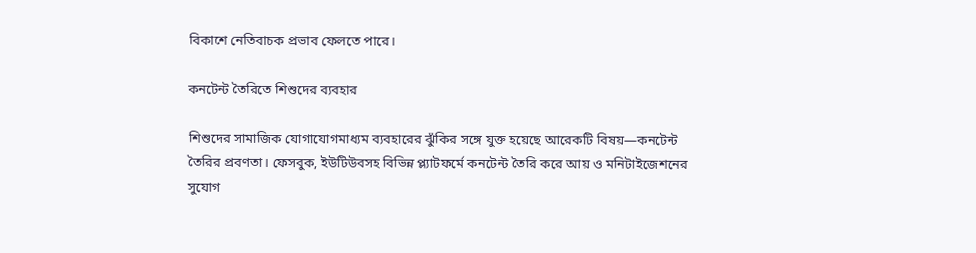বিকাশে নেতিবাচক প্রভাব ফেলতে পারে।

কনটেন্ট তৈরিতে শিশুদের ব্যবহার

শিশুদের সামাজিক যোগাযোগমাধ্যম ব্যবহারের ঝুঁকির সঙ্গে যুক্ত হয়েছে আরেকটি বিষয়—কনটেন্ট তৈরির প্রবণতা। ফেসবুক, ইউটিউবসহ বিভিন্ন প্ল্যাটফর্মে কনটেন্ট তৈরি করে আয় ও মনিটাইজেশনের সুযোগ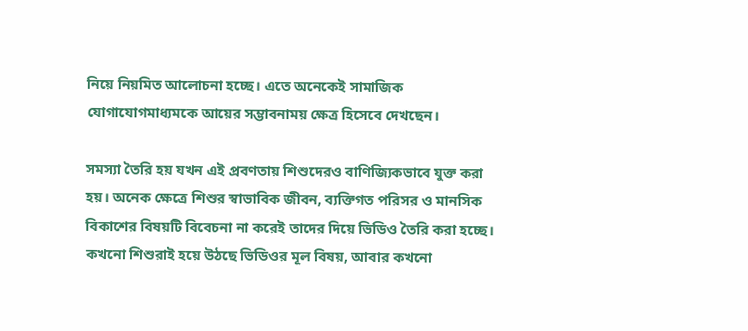নিয়ে নিয়মিত আলোচনা হচ্ছে। এতে অনেকেই সামাজিক যোগাযোগমাধ্যমকে আয়ের সম্ভাবনাময় ক্ষেত্র হিসেবে দেখছেন।

সমস্যা তৈরি হয় যখন এই প্রবণতায় শিশুদেরও বাণিজ্যিকভাবে যুক্ত করা হয়। অনেক ক্ষেত্রে শিশুর স্বাভাবিক জীবন, ব্যক্তিগত পরিসর ও মানসিক বিকাশের বিষয়টি বিবেচনা না করেই তাদের দিয়ে ভিডিও তৈরি করা হচ্ছে। কখনো শিশুরাই হয়ে উঠছে ভিডিওর মূল বিষয়, আবার কখনো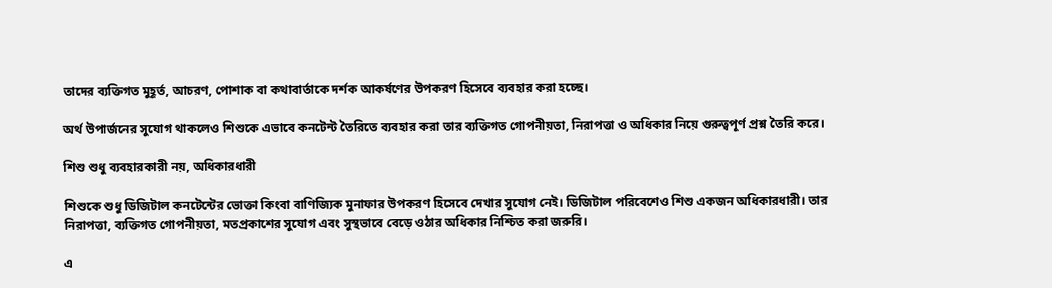তাদের ব্যক্তিগত মুহূর্ত, আচরণ, পোশাক বা কথাবার্তাকে দর্শক আকর্ষণের উপকরণ হিসেবে ব্যবহার করা হচ্ছে।

অর্থ উপার্জনের সুযোগ থাকলেও শিশুকে এভাবে কনটেন্ট তৈরিতে ব্যবহার করা তার ব্যক্তিগত গোপনীয়তা, নিরাপত্তা ও অধিকার নিয়ে গুরুত্বপূর্ণ প্রশ্ন তৈরি করে।

শিশু শুধু ব্যবহারকারী নয়, অধিকারধারী

শিশুকে শুধু ডিজিটাল কনটেন্টের ভোক্তা কিংবা বাণিজ্যিক মুনাফার উপকরণ হিসেবে দেখার সুযোগ নেই। ডিজিটাল পরিবেশেও শিশু একজন অধিকারধারী। তার নিরাপত্তা, ব্যক্তিগত গোপনীয়তা, মতপ্রকাশের সুযোগ এবং সুস্থভাবে বেড়ে ওঠার অধিকার নিশ্চিত করা জরুরি।

এ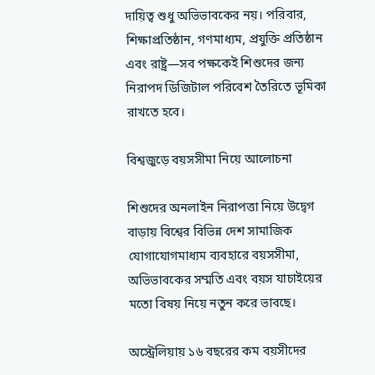দায়িত্ব শুধু অভিভাবকের নয়। পরিবার, শিক্ষাপ্রতিষ্ঠান, গণমাধ্যম, প্রযুক্তি প্রতিষ্ঠান এবং রাষ্ট্র—সব পক্ষকেই শিশুদের জন্য নিরাপদ ডিজিটাল পরিবেশ তৈরিতে ভূমিকা রাখতে হবে।

বিশ্বজুড়ে বয়সসীমা নিয়ে আলোচনা

শিশুদের অনলাইন নিরাপত্তা নিয়ে উদ্বেগ বাড়ায় বিশ্বের বিভিন্ন দেশ সামাজিক যোগাযোগমাধ্যম ব্যবহারে বয়সসীমা, অভিভাবকের সম্মতি এবং বয়স যাচাইয়ের মতো বিষয় নিয়ে নতুন করে ভাবছে।

অস্ট্রেলিয়ায় ১৬ বছরের কম বয়সীদের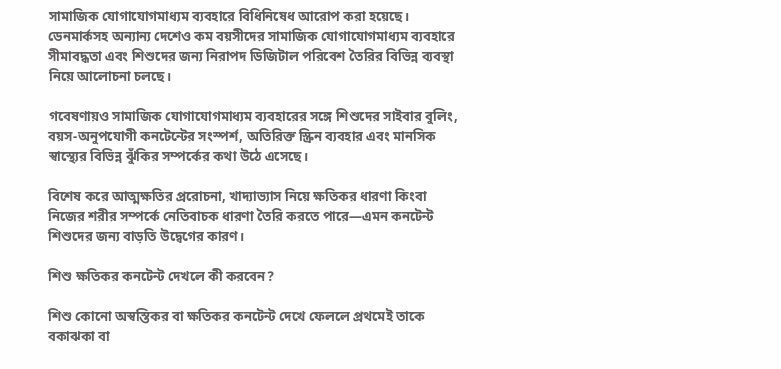সামাজিক যোগাযোগমাধ্যম ব্যবহারে বিধিনিষেধ আরোপ করা হয়েছে। ডেনমার্কসহ অন্যান্য দেশেও কম বয়সীদের সামাজিক যোগাযোগমাধ্যম ব্যবহারে সীমাবদ্ধতা এবং শিশুদের জন্য নিরাপদ ডিজিটাল পরিবেশ তৈরির বিভিন্ন ব্যবস্থা নিয়ে আলোচনা চলছে।

গবেষণায়ও সামাজিক যোগাযোগমাধ্যম ব্যবহারের সঙ্গে শিশুদের সাইবার বুলিং, বয়স-অনুপযোগী কনটেন্টের সংস্পর্শ, অতিরিক্ত স্ক্রিন ব্যবহার এবং মানসিক স্বাস্থ্যের বিভিন্ন ঝুঁকির সম্পর্কের কথা উঠে এসেছে।

বিশেষ করে আত্মক্ষতির প্ররোচনা, খাদ্যাভ্যাস নিয়ে ক্ষতিকর ধারণা কিংবা নিজের শরীর সম্পর্কে নেতিবাচক ধারণা তৈরি করতে পারে—এমন কনটেন্ট শিশুদের জন্য বাড়তি উদ্বেগের কারণ।

শিশু ক্ষতিকর কনটেন্ট দেখলে কী করবেন?

শিশু কোনো অস্বস্তিকর বা ক্ষতিকর কনটেন্ট দেখে ফেললে প্রথমেই তাকে বকাঝকা বা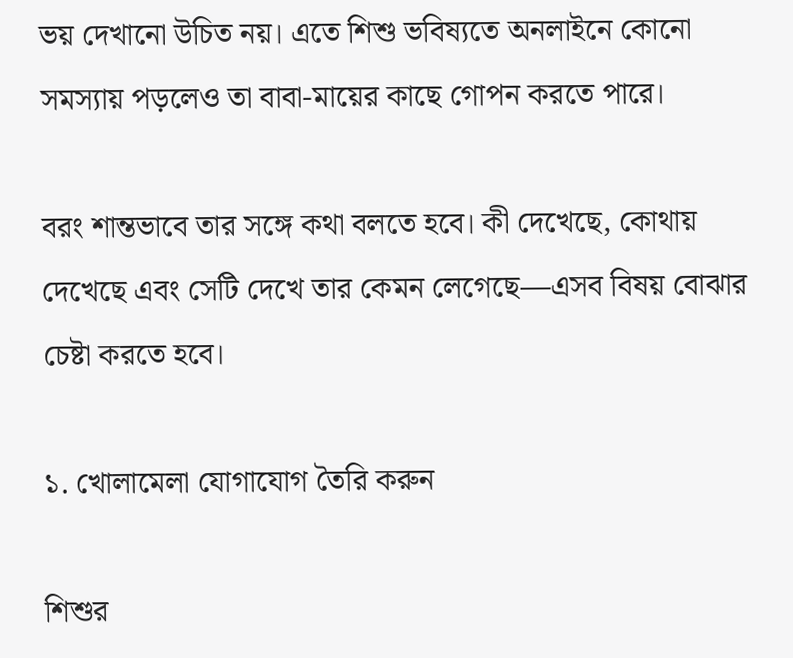ভয় দেখানো উচিত নয়। এতে শিশু ভবিষ্যতে অনলাইনে কোনো সমস্যায় পড়লেও তা বাবা-মায়ের কাছে গোপন করতে পারে।

বরং শান্তভাবে তার সঙ্গে কথা বলতে হবে। কী দেখেছে, কোথায় দেখেছে এবং সেটি দেখে তার কেমন লেগেছে—এসব বিষয় বোঝার চেষ্টা করতে হবে।

১. খোলামেলা যোগাযোগ তৈরি করুন

শিশুর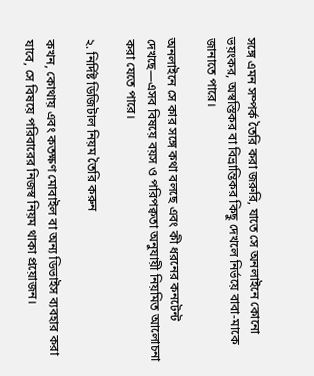সঙ্গে এমন সম্পর্ক তৈরি করা জরুরি, যাতে সে অনলাইনে কোনো ভয়ংকর, অস্বস্তিকর বা বিভ্রান্তিকর কিছু দেখলে নির্ভয়ে বাবা-মাকে জানাতে পারে।

অনলাইনে সে কার সঙ্গে কথা বলছে এবং কী ধরনের কনটেন্ট দেখছে—এসব বিষয়ে বয়স ও পরিপক্বতা অনুযায়ী নিয়মিত আলোচনা করা যেতে পারে।

২. নির্দিষ্ট ডিজিটাল নিয়ম তৈরি করুন

কখন, কোথায় এবং কতক্ষণ মোবাইল বা অন্য ডিভাইস ব্যবহার করা যাবে, সে বিষয়ে পরিবারের নিজস্ব নিয়ম থাকা প্রয়োজন।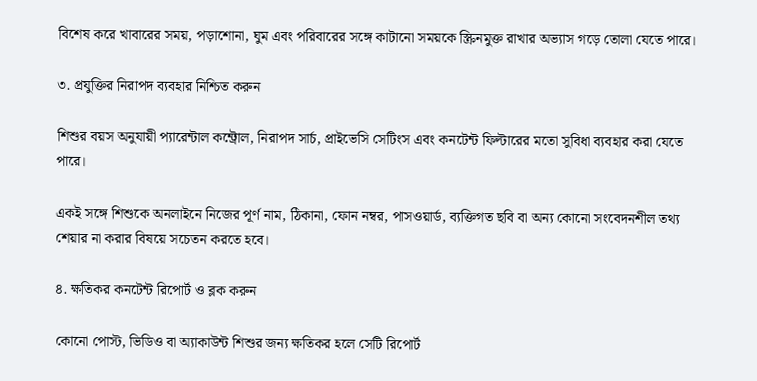বিশেষ করে খাবারের সময়, পড়াশোনা, ঘুম এবং পরিবারের সঙ্গে কাটানো সময়কে স্ক্রিনমুক্ত রাখার অভ্যাস গড়ে তোলা যেতে পারে।

৩. প্রযুক্তির নিরাপদ ব্যবহার নিশ্চিত করুন

শিশুর বয়স অনুযায়ী প্যারেন্টাল কন্ট্রোল, নিরাপদ সার্চ, প্রাইভেসি সেটিংস এবং কনটেন্ট ফিল্টারের মতো সুবিধা ব্যবহার করা যেতে পারে।

একই সঙ্গে শিশুকে অনলাইনে নিজের পূর্ণ নাম, ঠিকানা, ফোন নম্বর, পাসওয়ার্ড, ব্যক্তিগত ছবি বা অন্য কোনো সংবেদনশীল তথ্য শেয়ার না করার বিষয়ে সচেতন করতে হবে।

৪. ক্ষতিকর কনটেন্ট রিপোর্ট ও ব্লক করুন

কোনো পোস্ট, ভিডিও বা অ্যাকাউন্ট শিশুর জন্য ক্ষতিকর হলে সেটি রিপোর্ট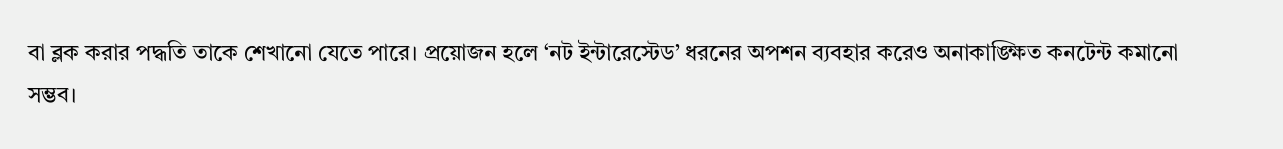বা ব্লক করার পদ্ধতি তাকে শেখানো যেতে পারে। প্রয়োজন হলে ‘নট ইন্টারেস্টেড’ ধরনের অপশন ব্যবহার করেও অনাকাঙ্ক্ষিত কনটেন্ট কমানো সম্ভব।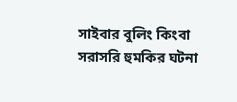সাইবার বুলিং কিংবা সরাসরি হুমকির ঘটনা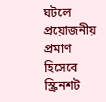ঘটলে প্রয়োজনীয় প্রমাণ হিসেবে স্ক্রিনশট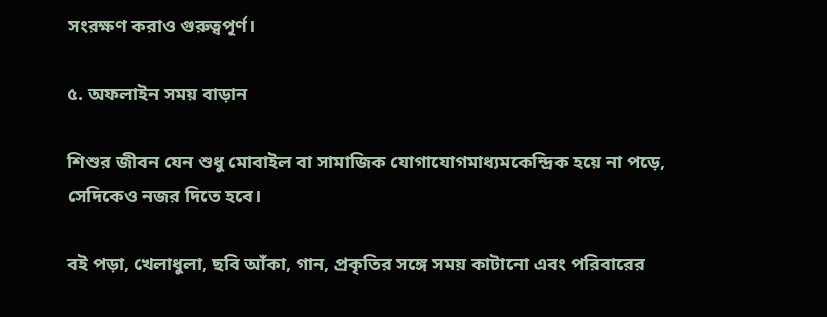সংরক্ষণ করাও গুরুত্বপূর্ণ।

৫. অফলাইন সময় বাড়ান

শিশুর জীবন যেন শুধু মোবাইল বা সামাজিক যোগাযোগমাধ্যমকেন্দ্রিক হয়ে না পড়ে, সেদিকেও নজর দিতে হবে।

বই পড়া, খেলাধুলা, ছবি আঁকা, গান, প্রকৃতির সঙ্গে সময় কাটানো এবং পরিবারের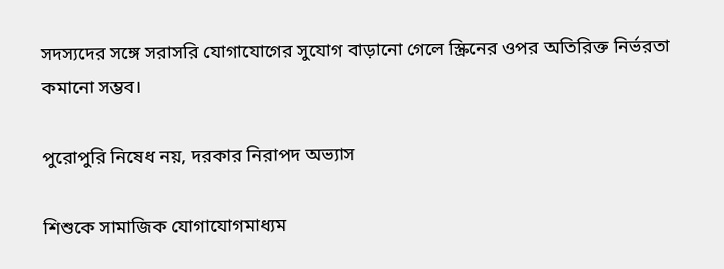সদস্যদের সঙ্গে সরাসরি যোগাযোগের সুযোগ বাড়ানো গেলে স্ক্রিনের ওপর অতিরিক্ত নির্ভরতা কমানো সম্ভব।

পুরোপুরি নিষেধ নয়, দরকার নিরাপদ অভ্যাস

শিশুকে সামাজিক যোগাযোগমাধ্যম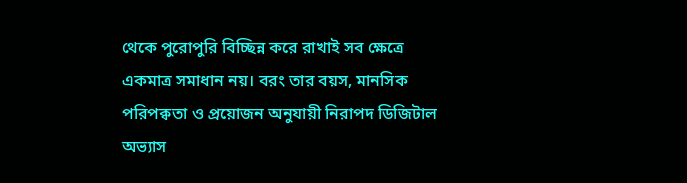থেকে পুরোপুরি বিচ্ছিন্ন করে রাখাই সব ক্ষেত্রে একমাত্র সমাধান নয়। বরং তার বয়স, মানসিক পরিপক্বতা ও প্রয়োজন অনুযায়ী নিরাপদ ডিজিটাল অভ্যাস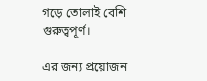গড়ে তোলাই বেশি গুরুত্বপূর্ণ।

এর জন্য প্রয়োজন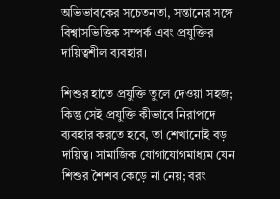অভিভাবকের সচেতনতা, সন্তানের সঙ্গে বিশ্বাসভিত্তিক সম্পর্ক এবং প্রযুক্তির দায়িত্বশীল ব্যবহার।

শিশুর হাতে প্রযুক্তি তুলে দেওয়া সহজ; কিন্তু সেই প্রযুক্তি কীভাবে নিরাপদে ব্যবহার করতে হবে, তা শেখানোই বড় দায়িত্ব। সামাজিক যোগাযোগমাধ্যম যেন শিশুর শৈশব কেড়ে না নেয়; বরং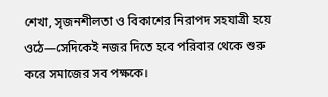শেখা, সৃজনশীলতা ও বিকাশের নিরাপদ সহযাত্রী হয়ে ওঠে—সেদিকেই নজর দিতে হবে পরিবার থেকে শুরু করে সমাজের সব পক্ষকে।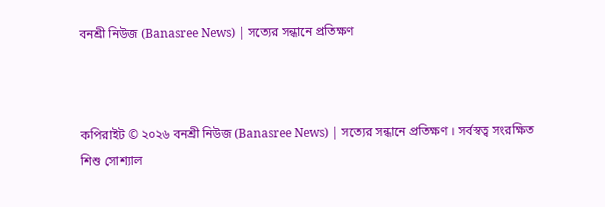বনশ্রী নিউজ (Banasree News) | সত্যের সন্ধানে প্রতিক্ষণ



কপিরাইট © ২০২৬ বনশ্রী নিউজ (Banasree News) | সত্যের সন্ধানে প্রতিক্ষণ । সর্বস্বত্ব সংরক্ষিত
শিশু সোশ্যাল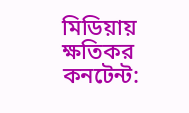মিডিয়ায় ক্ষতিকর কনটেন্ট: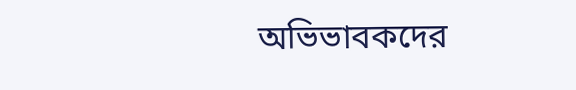অভিভাবকদের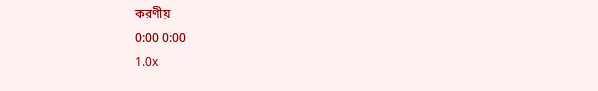করণীয়
0:00 0:00
1.0x